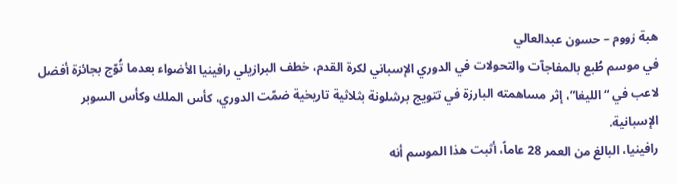هبة زووم – حسون عبدالعالي
في موسم طُبع بالمفاجآت والتحولات في الدوري الإسباني لكرة القدم، خطف البرازيلي رافينيا الأضواء بعدما تُوّج بجائزة أفضل لاعب في “الليغا”، إثر مساهمته البارزة في تتويج برشلونة بثلاثية تاريخية ضمّت الدوري، كأس الملك وكأس السوبر الإسبانية.
رافينيا، البالغ من العمر 28 عاماً، أثبت هذا الموسم أنه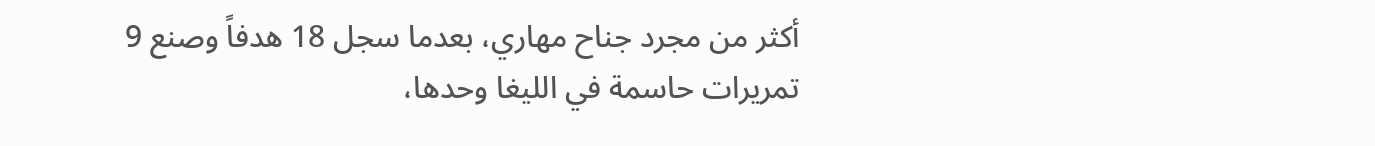أكثر من مجرد جناح مهاري، بعدما سجل 18 هدفاً وصنع 9 تمريرات حاسمة في الليغا وحدها،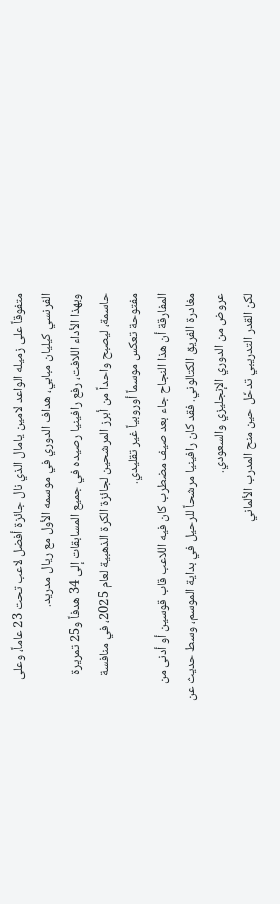متفوقاً على زميله الواعد لامين يامال الذي نال جائزة أفضل لاعب تحت 23 عاماً، وعلى الفرنسي كيليان مبابي، هداف الدوري في موسمه الأول مع ريال مدريد.
وبهذا الأداء اللافت، رفع رافينيا رصيده في جميع المسابقات إلى 34 هدفاً و25 تمريرة حاسمة، ليصبح واحداً من أبرز المرشحين لجائزة الكرة الذهبية لعام 2025، في منافسة مفتوحة تعكس موسماً أوروبياً غير تقليدي.
المفارقة أن هذا النجاح جاء بعد صيف مضطرب كان فيه اللاعب قاب قوسين أو أدنى من مغادرة الفريق الكتالوني. فقد كان رافينيا مرشحاً للرحيل في بداية الموسم، وسط حديث عن عروض من الدوري الإنجليزي والسعودي.
لكن القدر التدريبي تدخّل حين منح المدرب الألماني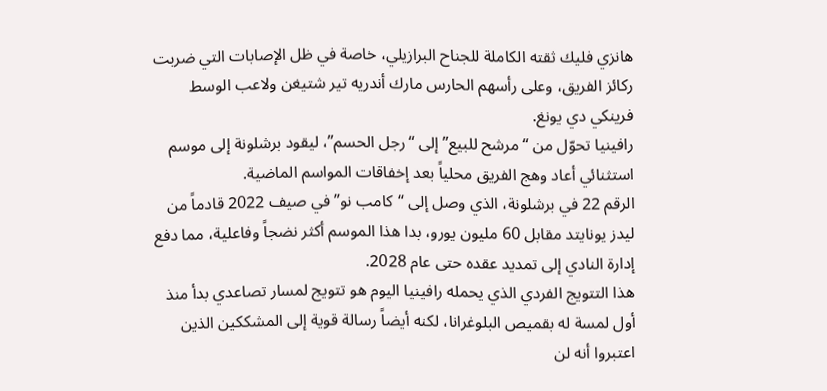هانزي فليك ثقته الكاملة للجناح البرازيلي، خاصة في ظل الإصابات التي ضربت ركائز الفريق، وعلى رأسهم الحارس مارك أندريه تير شتيغن ولاعب الوسط فرينكي دي يونغ.
رافينيا تحوّل من “مرشح للبيع” إلى “رجل الحسم”، ليقود برشلونة إلى موسم استثنائي أعاد وهج الفريق محلياً بعد إخفاقات المواسم الماضية.
الرقم 22 في برشلونة، الذي وصل إلى “كامب نو” في صيف 2022 قادماً من ليدز يونايتد مقابل 60 مليون يورو، بدا هذا الموسم أكثر نضجاً وفاعلية، مما دفع إدارة النادي إلى تمديد عقده حتى عام 2028.
هذا التتويج الفردي الذي يحمله رافينيا اليوم هو تتويج لمسار تصاعدي بدأ منذ أول لمسة له بقميص البلوغرانا، لكنه أيضاً رسالة قوية إلى المشككين الذين اعتبروا أنه لن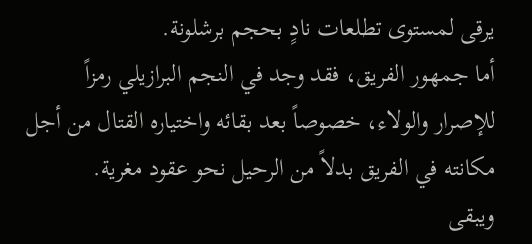يرقى لمستوى تطلعات نادٍ بحجم برشلونة.
أما جمهور الفريق، فقد وجد في النجم البرازيلي رمزاً للإصرار والولاء، خصوصاً بعد بقائه واختياره القتال من أجل مكانته في الفريق بدلاً من الرحيل نحو عقود مغرية.
ويبقى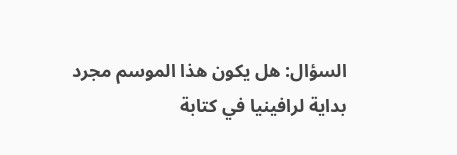السؤال: هل يكون هذا الموسم مجرد بداية لرافينيا في كتابة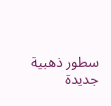سطور ذهبية جديدة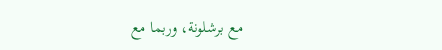مع برشلونة، وربما مع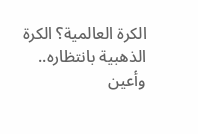الكرة العالمية؟ الكرة الذهبية بانتظاره.. وأعين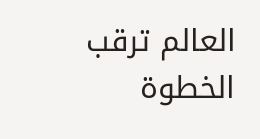العالم ترقب الخطوة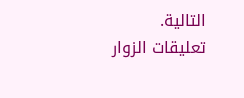التالية.
تعليقات الزوار